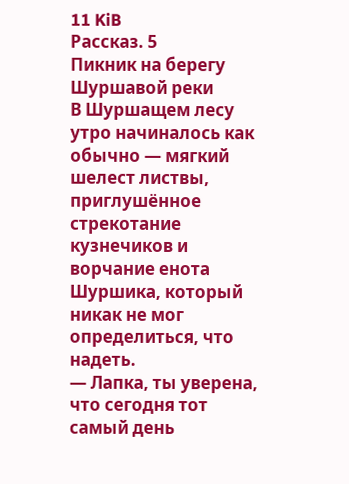11 KiB
Рассказ. 5
Пикник на берегу Шуршавой реки
В Шуршащем лесу утро начиналось как обычно — мягкий шелест листвы, приглушённое стрекотание кузнечиков и ворчание енота Шуршика, который никак не мог определиться, что надеть.
— Лапка, ты уверена, что сегодня тот самый день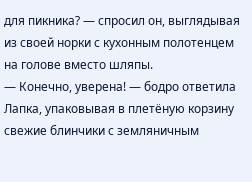для пикника? — спросил он, выглядывая из своей норки с кухонным полотенцем на голове вместо шляпы.
— Конечно, уверена! — бодро ответила Лапка, упаковывая в плетёную корзину свежие блинчики с земляничным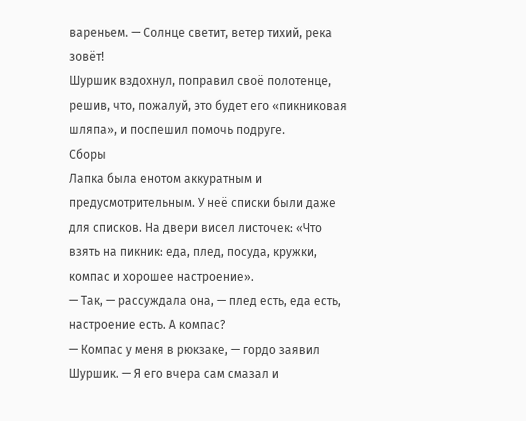вареньем. — Солнце светит, ветер тихий, река зовёт!
Шуршик вздохнул, поправил своё полотенце, решив, что, пожалуй, это будет его «пикниковая шляпа», и поспешил помочь подруге.
Сборы
Лапка была енотом аккуратным и предусмотрительным. У неё списки были даже для списков. На двери висел листочек: «Что взять на пикник: еда, плед, посуда, кружки, компас и хорошее настроение».
— Так, — рассуждала она, — плед есть, еда есть, настроение есть. А компас?
— Компас у меня в рюкзаке, — гордо заявил Шуршик. — Я его вчера сам смазал и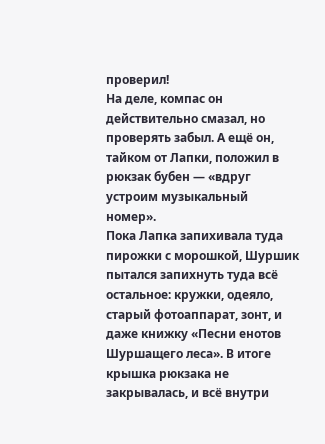проверил!
На деле, компас он действительно смазал, но проверять забыл. А ещё он, тайком от Лапки, положил в рюкзак бубен — «вдруг устроим музыкальный номер».
Пока Лапка запихивала туда пирожки с морошкой, Шуршик пытался запихнуть туда всё остальное: кружки, одеяло, старый фотоаппарат, зонт, и даже книжку «Песни енотов Шуршащего леса». В итоге крышка рюкзака не закрывалась, и всё внутри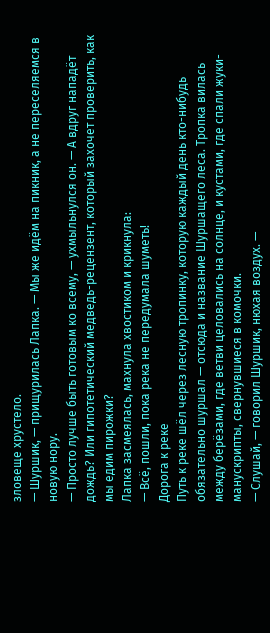зловеще хрустело.
— Шуршик, — прищурилась Лапка. — Мы же идём на пикник, а не переселяемся в новую нору.
— Просто лучше быть готовым ко всему, — ухмыльнулся он. — А вдруг нападёт дождь? Или гипотетический медведь-рецензент, который захочет проверить, как мы едим пирожки?
Лапка засмеялась, махнула хвостиком и крикнула:
— Всё, пошли, пока река не передумала шуметь!
Дорога к реке
Путь к реке шёл через лесную тропинку, которую каждый день кто-нибудь обязательно шуршал — отсюда и название Шуршащего леса. Тропка вилась между берёзами, где ветви целовались на солнце, и кустами, где спали жуки-манускрипты, свернувшиеся в комочки.
— Слушай, — говорил Шуршик, нюхая воздух. —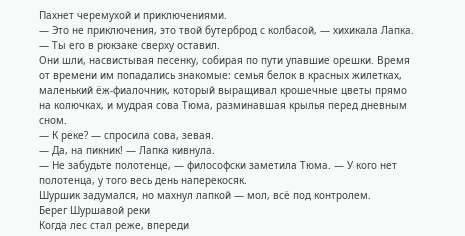Пахнет черемухой и приключениями.
— Это не приключения, это твой бутерброд с колбасой, — хихикала Лапка. — Ты его в рюкзаке сверху оставил.
Они шли, насвистывая песенку, собирая по пути упавшие орешки. Время от времени им попадались знакомые: семья белок в красных жилетках, маленький ёж-фиалочник, который выращивал крошечные цветы прямо на колючках, и мудрая сова Тюма, разминавшая крылья перед дневным сном.
— К реке? — спросила сова, зевая.
— Да, на пикник! — Лапка кивнула.
— Не забудьте полотенце, — философски заметила Тюма. — У кого нет полотенца, у того весь день наперекосяк.
Шуршик задумался, но махнул лапкой — мол, всё под контролем.
Берег Шуршавой реки
Когда лес стал реже, впереди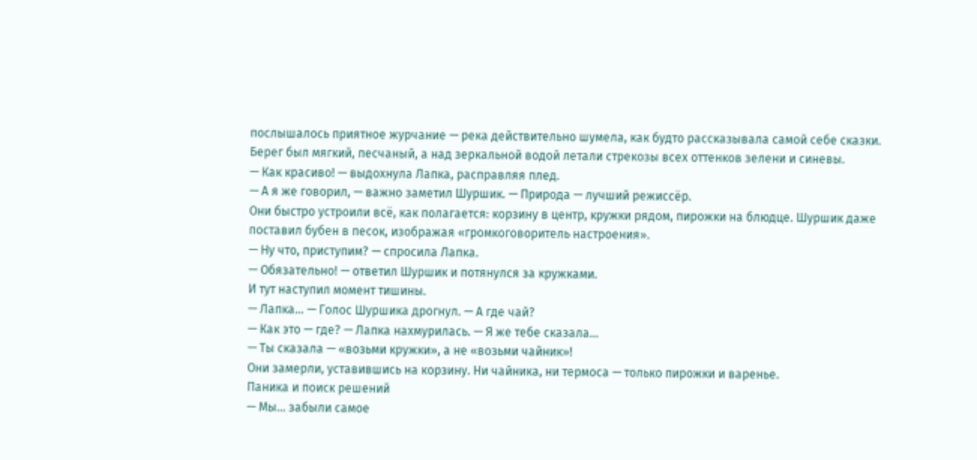послышалось приятное журчание — река действительно шумела, как будто рассказывала самой себе сказки. Берег был мягкий, песчаный, а над зеркальной водой летали стрекозы всех оттенков зелени и синевы.
— Как красиво! — выдохнула Лапка, расправляя плед.
— А я же говорил, — важно заметил Шуршик. — Природа — лучший режиссёр.
Они быстро устроили всё, как полагается: корзину в центр, кружки рядом, пирожки на блюдце. Шуршик даже поставил бубен в песок, изображая «громкоговоритель настроения».
— Ну что, приступим? — спросила Лапка.
— Обязательно! — ответил Шуршик и потянулся за кружками.
И тут наступил момент тишины.
— Лапка… — Голос Шуршика дрогнул. — А где чай?
— Как это — где? — Лапка нахмурилась. — Я же тебе сказала...
— Ты сказала — «возьми кружки», а не «возьми чайник»!
Они замерли, уставившись на корзину. Ни чайника, ни термоса — только пирожки и варенье.
Паника и поиск решений
— Мы… забыли самое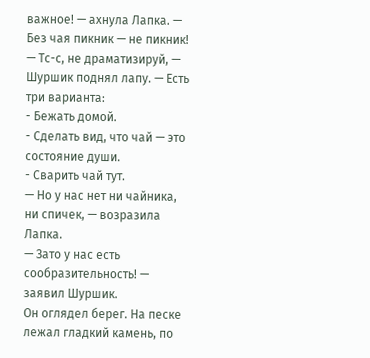важное! — ахнула Лапка. — Без чая пикник — не пикник!
— Тс-с, не драматизируй, — Шуршик поднял лапу. — Есть три варианта:
- Бежать домой.
- Сделать вид, что чай — это состояние души.
- Сварить чай тут.
— Но у нас нет ни чайника, ни спичек, — возразила Лапка.
— Зато у нас есть сообразительность! — заявил Шуршик.
Он оглядел берег. На песке лежал гладкий камень, по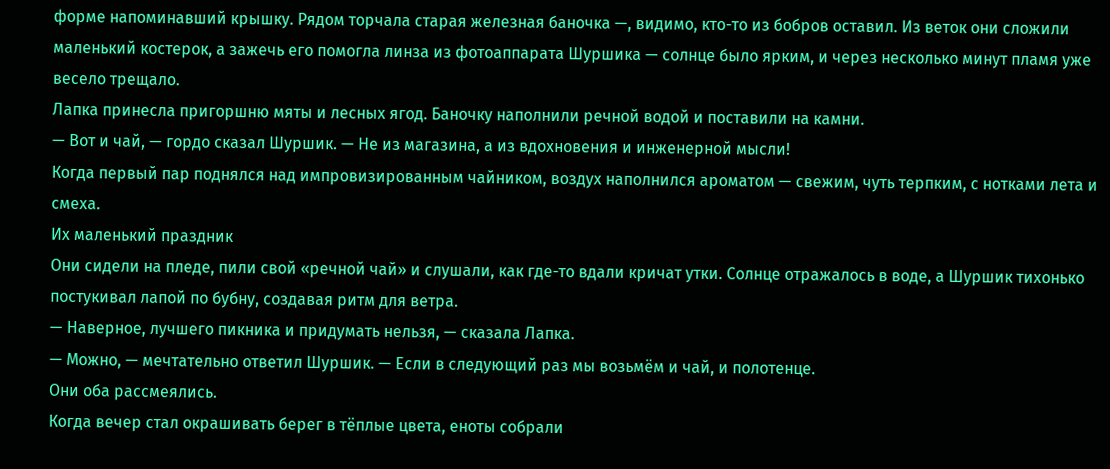форме напоминавший крышку. Рядом торчала старая железная баночка —, видимо, кто-то из бобров оставил. Из веток они сложили маленький костерок, а зажечь его помогла линза из фотоаппарата Шуршика — солнце было ярким, и через несколько минут пламя уже весело трещало.
Лапка принесла пригоршню мяты и лесных ягод. Баночку наполнили речной водой и поставили на камни.
— Вот и чай, — гордо сказал Шуршик. — Не из магазина, а из вдохновения и инженерной мысли!
Когда первый пар поднялся над импровизированным чайником, воздух наполнился ароматом — свежим, чуть терпким, с нотками лета и смеха.
Их маленький праздник
Они сидели на пледе, пили свой «речной чай» и слушали, как где-то вдали кричат утки. Солнце отражалось в воде, а Шуршик тихонько постукивал лапой по бубну, создавая ритм для ветра.
— Наверное, лучшего пикника и придумать нельзя, — сказала Лапка.
— Можно, — мечтательно ответил Шуршик. — Если в следующий раз мы возьмём и чай, и полотенце.
Они оба рассмеялись.
Когда вечер стал окрашивать берег в тёплые цвета, еноты собрали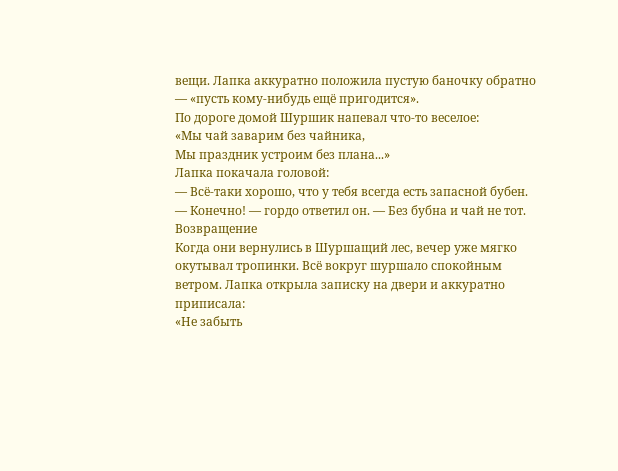вещи. Лапка аккуратно положила пустую баночку обратно — «пусть кому-нибудь ещё пригодится».
По дороге домой Шуршик напевал что-то веселое:
«Мы чай заварим без чайника,
Мы праздник устроим без плана...»
Лапка покачала головой:
— Всё-таки хорошо, что у тебя всегда есть запасной бубен.
— Конечно! — гордо ответил он. — Без бубна и чай не тот.
Возвращение
Когда они вернулись в Шуршащий лес, вечер уже мягко окутывал тропинки. Всё вокруг шуршало спокойным ветром. Лапка открыла записку на двери и аккуратно приписала:
«Не забыть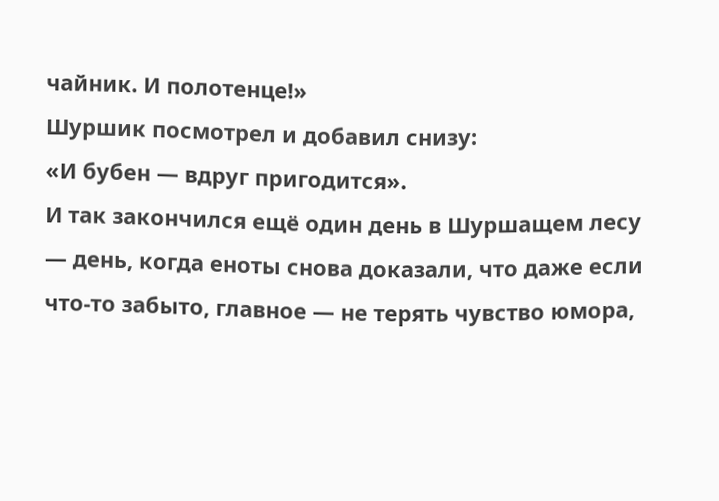чайник. И полотенце!»
Шуршик посмотрел и добавил снизу:
«И бубен — вдруг пригодится».
И так закончился ещё один день в Шуршащем лесу — день, когда еноты снова доказали, что даже если что-то забыто, главное — не терять чувство юмора,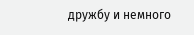дружбу и немного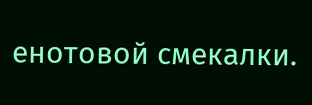енотовой смекалки.